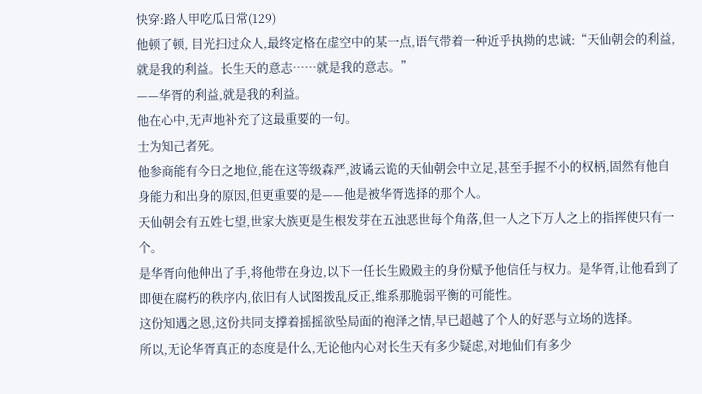快穿:路人甲吃瓜日常(129)
他顿了顿, 目光扫过众人,最终定格在虚空中的某一点,语气带着一种近乎执拗的忠诚:“天仙朝会的利益,就是我的利益。长生天的意志……就是我的意志。”
——华胥的利益,就是我的利益。
他在心中,无声地补充了这最重要的一句。
士为知己者死。
他参商能有今日之地位,能在这等级森严,波谲云诡的天仙朝会中立足,甚至手握不小的权柄,固然有他自身能力和出身的原因,但更重要的是——他是被华胥选择的那个人。
天仙朝会有五姓七望,世家大族更是生根发芽在五浊恶世每个角落,但一人之下万人之上的指挥使只有一个。
是华胥向他伸出了手,将他带在身边,以下一任长生殿殿主的身份赋予他信任与权力。是华胥,让他看到了即便在腐朽的秩序内,依旧有人试图拨乱反正,维系那脆弱平衡的可能性。
这份知遇之恩,这份共同支撑着摇摇欲坠局面的袍泽之情,早已超越了个人的好恶与立场的选择。
所以,无论华胥真正的态度是什么,无论他内心对长生天有多少疑虑,对地仙们有多少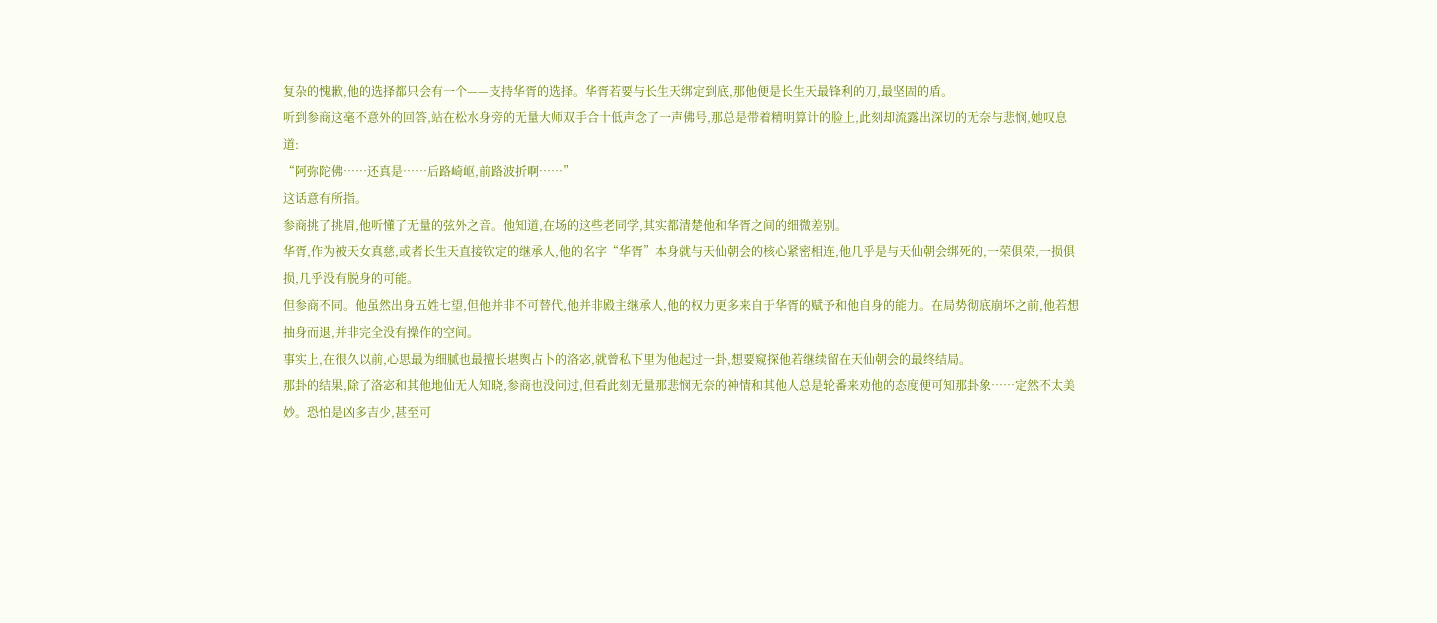复杂的愧歉,他的选择都只会有一个——支持华胥的选择。华胥若要与长生天绑定到底,那他便是长生天最锋利的刀,最坚固的盾。
听到参商这毫不意外的回答,站在松水身旁的无量大师双手合十低声念了一声佛号,那总是带着精明算计的脸上,此刻却流露出深切的无奈与悲悯,她叹息道:
“阿弥陀佛……还真是……后路崎岖,前路波折啊……”
这话意有所指。
参商挑了挑眉,他听懂了无量的弦外之音。他知道,在场的这些老同学,其实都清楚他和华胥之间的细微差别。
华胥,作为被天女真慈,或者长生天直接钦定的继承人,他的名字“华胥”本身就与天仙朝会的核心紧密相连,他几乎是与天仙朝会绑死的,一荣俱荣,一损俱损,几乎没有脱身的可能。
但参商不同。他虽然出身五姓七望,但他并非不可替代,他并非殿主继承人,他的权力更多来自于华胥的赋予和他自身的能力。在局势彻底崩坏之前,他若想抽身而退,并非完全没有操作的空间。
事实上,在很久以前,心思最为细腻也最擅长堪舆占卜的洛宓,就曾私下里为他起过一卦,想要窥探他若继续留在天仙朝会的最终结局。
那卦的结果,除了洛宓和其他地仙无人知晓,参商也没问过,但看此刻无量那悲悯无奈的神情和其他人总是轮番来劝他的态度便可知那卦象……定然不太美妙。恐怕是凶多吉少,甚至可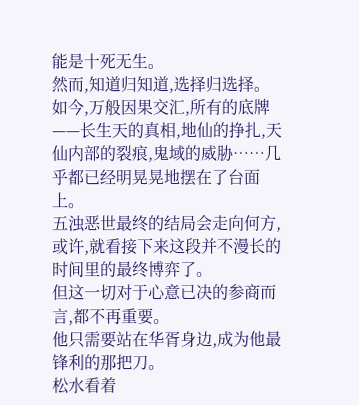能是十死无生。
然而,知道归知道,选择归选择。
如今,万般因果交汇,所有的底牌——长生天的真相,地仙的挣扎,天仙内部的裂痕,鬼域的威胁……几乎都已经明晃晃地摆在了台面上。
五浊恶世最终的结局会走向何方,或许,就看接下来这段并不漫长的时间里的最终博弈了。
但这一切对于心意已决的参商而言,都不再重要。
他只需要站在华胥身边,成为他最锋利的那把刀。
松水看着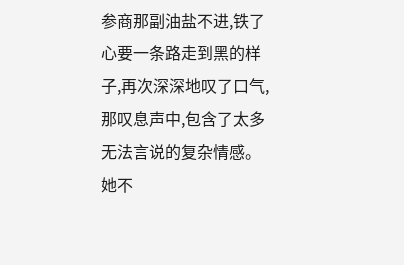参商那副油盐不进,铁了心要一条路走到黑的样子,再次深深地叹了口气,那叹息声中,包含了太多无法言说的复杂情感。
她不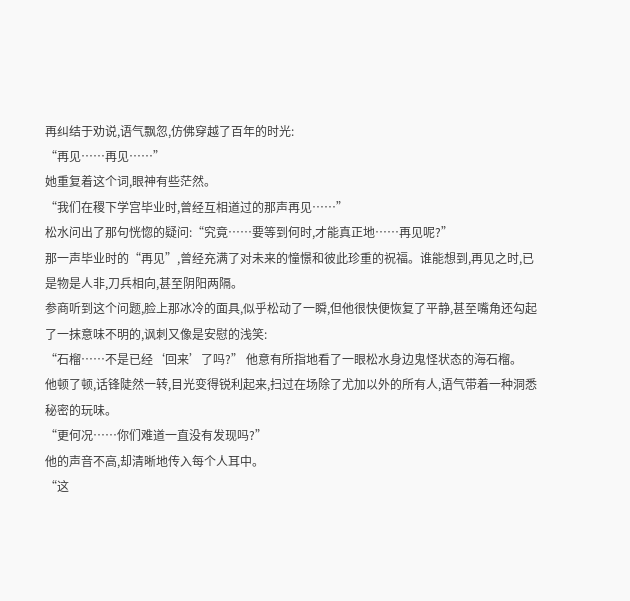再纠结于劝说,语气飘忽,仿佛穿越了百年的时光:
“再见……再见……”
她重复着这个词,眼神有些茫然。
“我们在稷下学宫毕业时,曾经互相道过的那声再见……”
松水问出了那句恍惚的疑问:“究竟……要等到何时,才能真正地……再见呢?”
那一声毕业时的“再见”,曾经充满了对未来的憧憬和彼此珍重的祝福。谁能想到,再见之时,已是物是人非,刀兵相向,甚至阴阳两隔。
参商听到这个问题,脸上那冰冷的面具,似乎松动了一瞬,但他很快便恢复了平静,甚至嘴角还勾起了一抹意味不明的,讽刺又像是安慰的浅笑:
“石榴……不是已经‘回来’了吗?” 他意有所指地看了一眼松水身边鬼怪状态的海石榴。
他顿了顿,话锋陡然一转,目光变得锐利起来,扫过在场除了尤加以外的所有人,语气带着一种洞悉秘密的玩味。
“更何况……你们难道一直没有发现吗?”
他的声音不高,却清晰地传入每个人耳中。
“这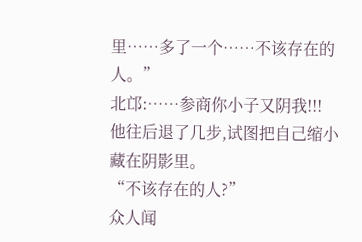里……多了一个……不该存在的人。”
北邙:……参商你小子又阴我!!!
他往后退了几步,试图把自己缩小藏在阴影里。
“不该存在的人?”
众人闻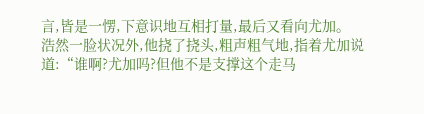言,皆是一愣,下意识地互相打量,最后又看向尤加。
浩然一脸状况外,他挠了挠头,粗声粗气地,指着尤加说道:“谁啊?尤加吗?但他不是支撑这个走马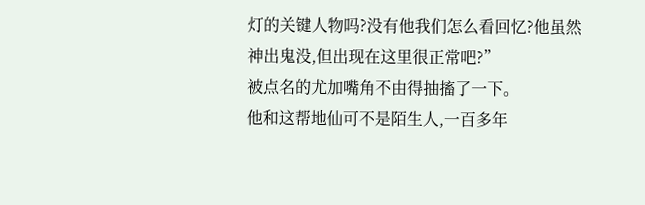灯的关键人物吗?没有他我们怎么看回忆?他虽然神出鬼没,但出现在这里很正常吧?”
被点名的尤加嘴角不由得抽搐了一下。
他和这帮地仙可不是陌生人,一百多年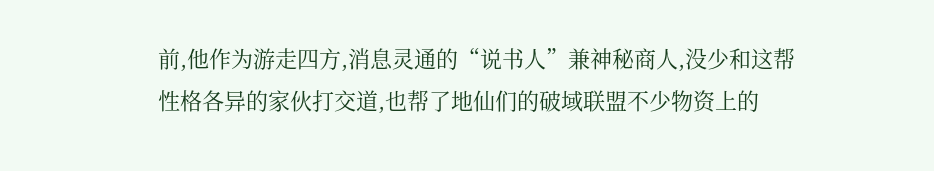前,他作为游走四方,消息灵通的“说书人”兼神秘商人,没少和这帮性格各异的家伙打交道,也帮了地仙们的破域联盟不少物资上的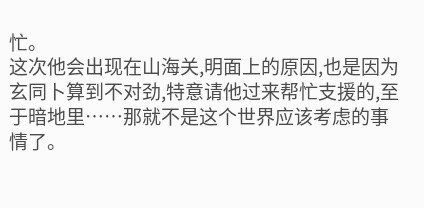忙。
这次他会出现在山海关,明面上的原因,也是因为玄同卜算到不对劲,特意请他过来帮忙支援的,至于暗地里……那就不是这个世界应该考虑的事情了。